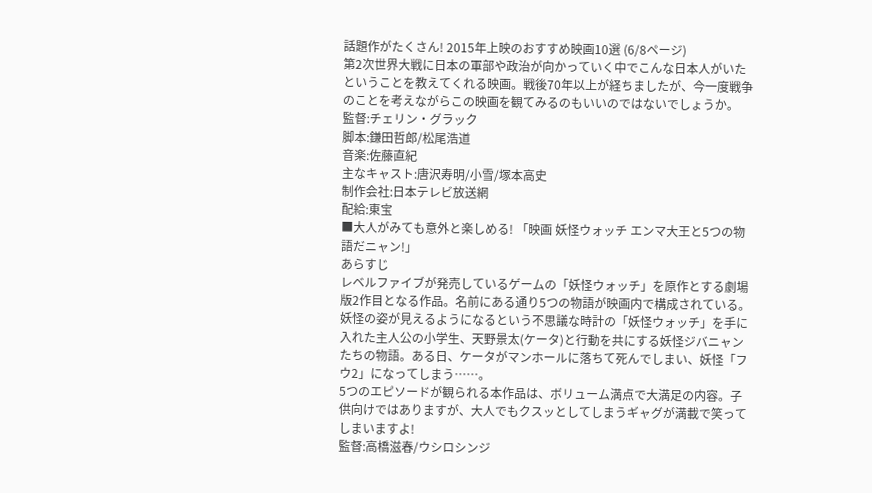話題作がたくさん! 2015年上映のおすすめ映画10選 (6/8ページ)
第2次世界大戦に日本の軍部や政治が向かっていく中でこんな日本人がいたということを教えてくれる映画。戦後70年以上が経ちましたが、今一度戦争のことを考えながらこの映画を観てみるのもいいのではないでしょうか。
監督:チェリン・グラック
脚本:鎌田哲郎/松尾浩道
音楽:佐藤直紀
主なキャスト:唐沢寿明/小雪/塚本高史
制作会社:日本テレビ放送網
配給:東宝
■大人がみても意外と楽しめる! 「映画 妖怪ウォッチ エンマ大王と5つの物語だニャン!」
あらすじ
レベルファイブが発売しているゲームの「妖怪ウォッチ」を原作とする劇場版2作目となる作品。名前にある通り5つの物語が映画内で構成されている。妖怪の姿が見えるようになるという不思議な時計の「妖怪ウォッチ」を手に入れた主人公の小学生、天野景太(ケータ)と行動を共にする妖怪ジバニャンたちの物語。ある日、ケータがマンホールに落ちて死んでしまい、妖怪「フウ2」になってしまう……。
5つのエピソードが観られる本作品は、ボリューム満点で大満足の内容。子供向けではありますが、大人でもクスッとしてしまうギャグが満載で笑ってしまいますよ!
監督:高橋滋春/ウシロシンジ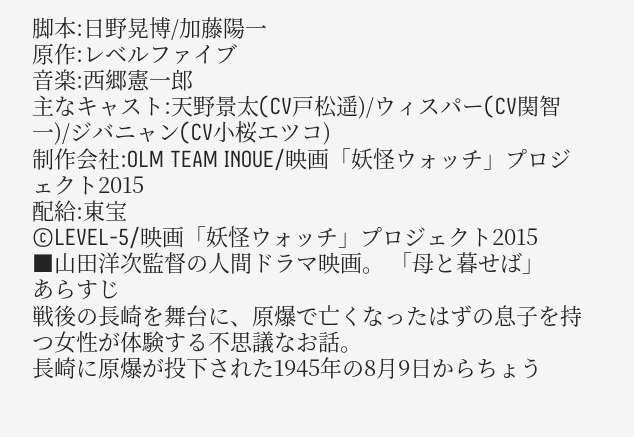脚本:日野晃博/加藤陽一
原作:レベルファイブ
音楽:西郷憲一郎
主なキャスト:天野景太(CV戸松遥)/ウィスパー(CV関智一)/ジバニャン(CV小桜エツコ)
制作会社:OLM TEAM INOUE/映画「妖怪ウォッチ」プロジェクト2015
配給:東宝
©LEVEL-5/映画「妖怪ウォッチ」プロジェクト2015
■山田洋次監督の人間ドラマ映画。 「母と暮せば」
あらすじ
戦後の長崎を舞台に、原爆で亡くなったはずの息子を持つ女性が体験する不思議なお話。
長崎に原爆が投下された1945年の8月9日からちょう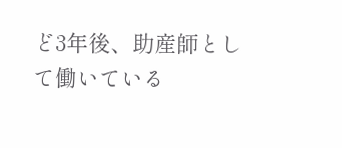ど3年後、助産師として働いている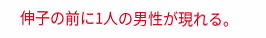伸子の前に1人の男性が現れる。